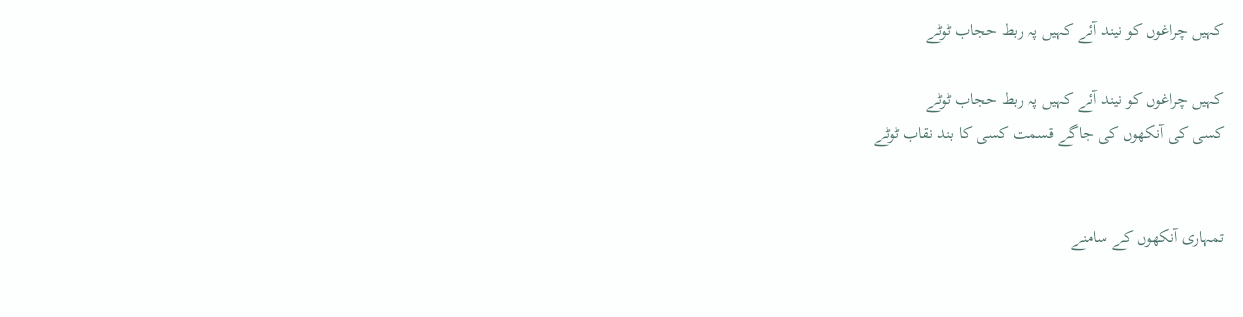کہیں چراغوں کو نیند آئے کہیں پہ ربط حجاب ٹوٹے

کہیں چراغوں کو نیند آئے کہیں پہ ربط حجاب ٹوٹے
کسی کی آنکھوں کی جاگے قسمت کسی کا بند نقاب ٹوٹے


تمہاری آنکھوں کے سامنے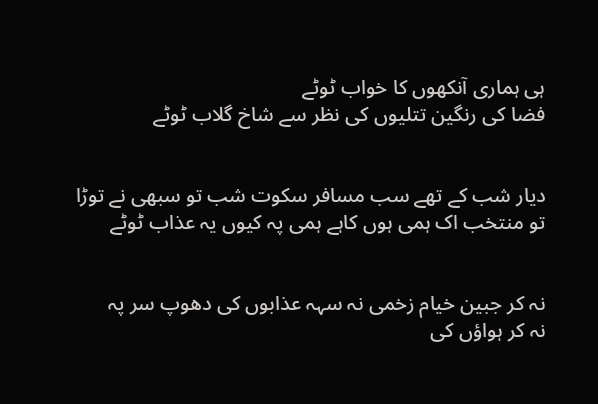ہی ہماری آنکھوں کا خواب ٹوٹے
فضا کی رنگین تتلیوں کی نظر سے شاخ گلاب ٹوٹے


دیار شب کے تھے سب مسافر سکوت شب تو سبھی نے توڑا
تو منتخب اک ہمی ہوں کاہے ہمی پہ کیوں یہ عذاب ٹوٹے


نہ کر جبین خیام زخمی نہ سہہ عذابوں کی دھوپ سر پہ
نہ کر ہواؤں کی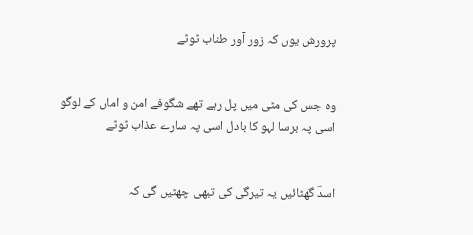پرورش یوں کہ زور آور طناب ٹوٹے


وہ جس کی مٹی میں پل رہے تھے شگوفے امن و اماں کے لوگو
اسی پہ برسا لہو کا بادل اسی پہ سارے عذاب ٹوٹے


اسدؔ گھٹائیں یہ تیرگی کی تبھی چھٹیں گی کہ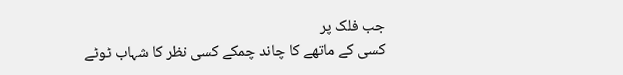جب فلک پر
کسی کے ماتھے کا چاند چمکے کسی نظر کا شہاب ٹوٹے